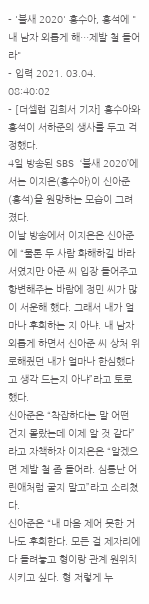- '불새 2020' 홍수아, 홍석에 "내 남자 외롭게 해…제발 철 들어라"
- 입력 2021. 03.04. 08:40:02
- [더셀럽 김희서 기자] 홍수아와 홍석이 서하준의 생사를 두고 걱정했다.
4일 방송된 SBS ‘불새 2020’에서는 이지은(홍수아)이 신아준(홍석)을 원망하는 모습이 그려졌다.
이날 방송에서 이지은은 신아준에 “물론 두 사람 화해하길 바라서였지만 아준 씨 입장 들어주고 항변해주는 바람에 정민 씨가 많이 서운해 했다. 그래서 내가 얼마나 후회하는 지 아냐. 내 남자 외롭게 하면서 신아준 씨 상처 위로해줬던 내가 얼마나 한심했다고 생각 드는지 아냐”라고 토로했다.
신아준은 “착잡하다는 말 어떤 건지 몰랐는데 이제 알 것 같다”라고 자책하자 이지은은 “알겠으면 제발 철 좀 들어라. 심통난 어린애처럼 굴지 말고”라고 소리쳤다.
신아준은 “내 마음 제어 못한 거 나도 후회한다. 모든 걸 제자리에 다 돌려놓고 형이랑 관계 원위치 시키고 싶다. 형 저렇게 누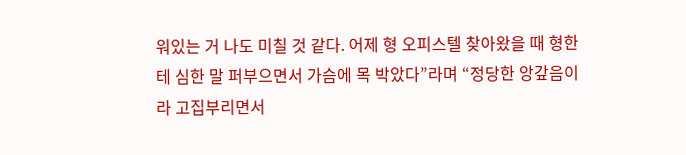워있는 거 나도 미칠 것 같다. 어제 형 오피스텔 찾아왔을 때 형한테 심한 말 퍼부으면서 가슴에 목 박았다”라며 “정당한 앙갚음이라 고집부리면서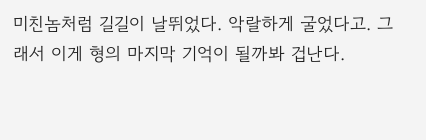미친놈처럼 길길이 날뛰었다. 악랄하게 굴었다고. 그래서 이게 형의 마지막 기억이 될까봐 겁난다.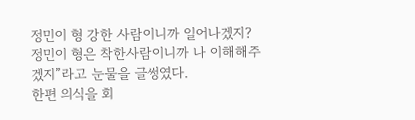정민이 형 강한 사람이니까 일어나겠지? 정민이 형은 착한사람이니까 나 이해해주겠지”라고 눈물을 글썽였다.
한편 의식을 회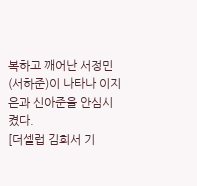복하고 깨어난 서정민(서하준)이 나타나 이지은과 신아준을 안심시켰다.
[더셀럽 김희서 기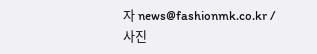자 news@fashionmk.co.kr / 사진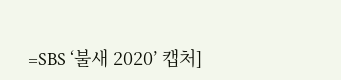=SBS ‘불새 2020’ 캡처]